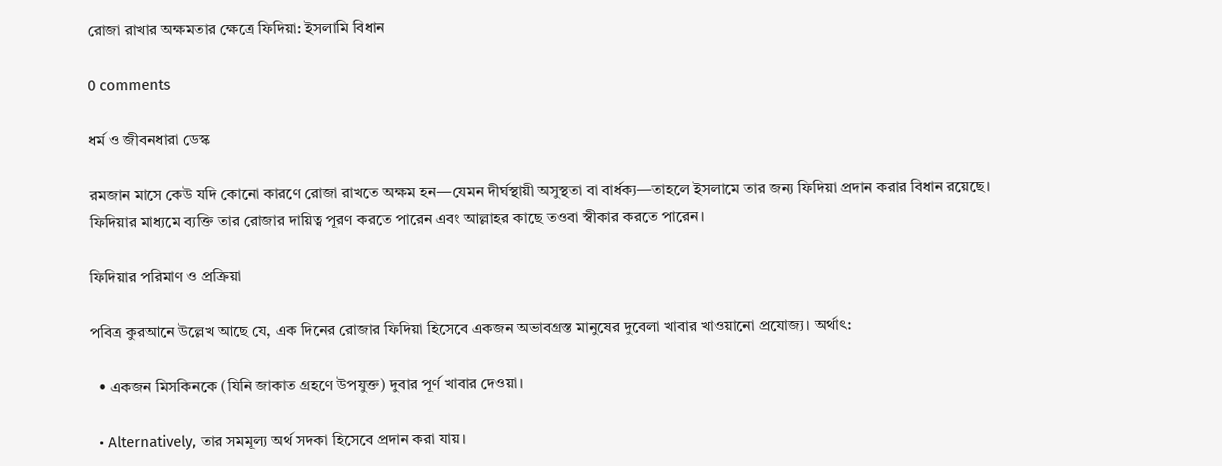রোজা রাখার অক্ষমতার ক্ষেত্রে ফিদিয়া: ইসলামি বিধান

0 comments

ধর্ম ও জীবনধারা ডেস্ক

রমজান মাসে কেউ যদি কোনো কারণে রোজা রাখতে অক্ষম হন—যেমন দীর্ঘস্থায়ী অসুস্থতা বা বার্ধক্য—তাহলে ইসলামে তার জন্য ফিদিয়া প্রদান করার বিধান রয়েছে। ফিদিয়ার মাধ্যমে ব্যক্তি তার রোজার দায়িত্ব পূরণ করতে পারেন এবং আল্লাহর কাছে তওবা স্বীকার করতে পারেন।

ফিদিয়ার পরিমাণ ও প্রক্রিয়া

পবিত্র কুরআনে উল্লেখ আছে যে, এক দিনের রোজার ফিদিয়া হিসেবে একজন অভাবগ্রস্ত মানুষের দুবেলা খাবার খাওয়ানো প্রযোজ্য। অর্থাৎ:

  • একজন মিসকিনকে (যিনি জাকাত গ্রহণে উপযুক্ত) দুবার পূর্ণ খাবার দেওয়া।

  • Alternatively, তার সমমূল্য অর্থ সদকা হিসেবে প্রদান করা যায়।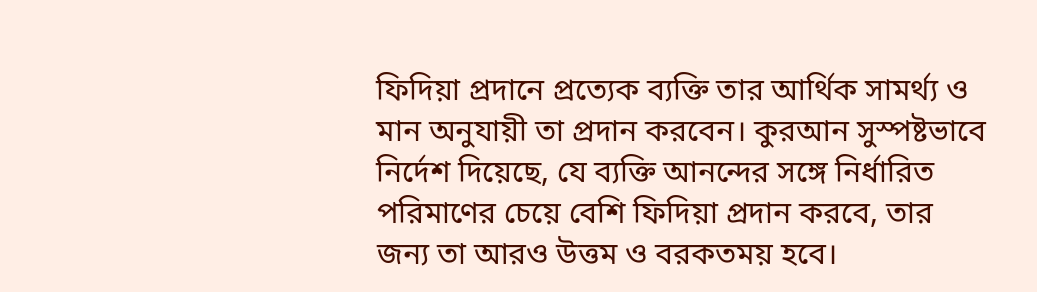ফিদিয়া প্রদানে প্রত্যেক ব্যক্তি তার আর্থিক সামর্থ্য ও মান অনুযায়ী তা প্রদান করবেন। কুরআন সুস্পষ্টভাবে নির্দেশ দিয়েছে, যে ব্যক্তি আনন্দের সঙ্গে নির্ধারিত পরিমাণের চেয়ে বেশি ফিদিয়া প্রদান করবে, তার জন্য তা আরও উত্তম ও বরকতময় হবে।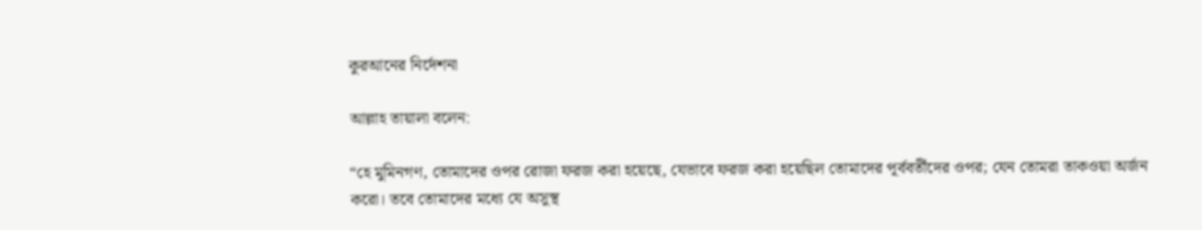কুরআনের নির্দেশনা

আল্লাহ তায়ালা বলেন:

“হে মুমিনগণ, তোমাদের ওপর রোজা ফরজ করা হয়েছে, যেভাবে ফরজ করা হয়েছিল তোমাদের পূর্ববর্তীদের ওপর; যেন তোমরা তাকওয়া অর্জন করো। তবে তোমাদের মধ্যে যে অসুস্থ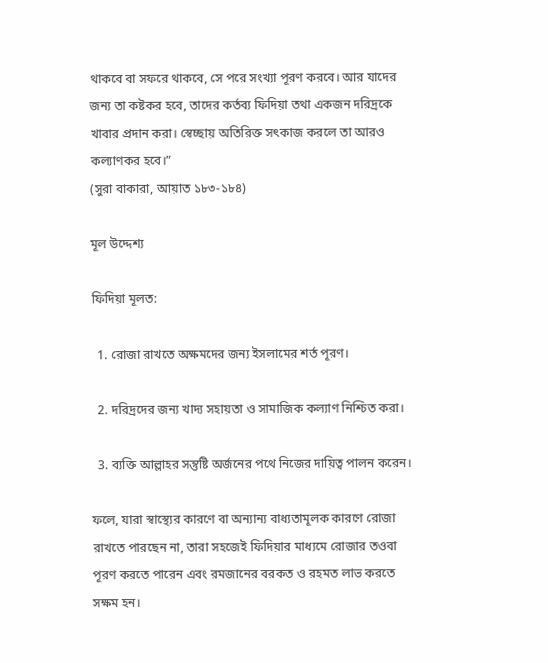থাকবে বা সফরে থাকবে, সে পরে সংখ্যা পূরণ করবে। আর যাদের জন্য তা কষ্টকর হবে, তাদের কর্তব্য ফিদিয়া তথা একজন দরিদ্রকে খাবার প্রদান করা। স্বেচ্ছায় অতিরিক্ত সৎকাজ করলে তা আরও কল্যাণকর হবে।”
(সুরা বাকারা, আয়াত ১৮৩-১৮৪)

মূল উদ্দেশ্য

ফিদিয়া মূলত:

  1. রোজা রাখতে অক্ষমদের জন্য ইসলামের শর্ত পূরণ।

  2. দরিদ্রদের জন্য খাদ্য সহায়তা ও সামাজিক কল্যাণ নিশ্চিত করা।

  3. ব্যক্তি আল্লাহর সন্তুষ্টি অর্জনের পথে নিজের দায়িত্ব পালন করেন।

ফলে, যারা স্বাস্থ্যের কারণে বা অন্যান্য বাধ্যতামূলক কারণে রোজা রাখতে পারছেন না, তারা সহজেই ফিদিয়ার মাধ্যমে রোজার তওবা পূরণ করতে পারেন এবং রমজানের বরকত ও রহমত লাভ করতে সক্ষম হন।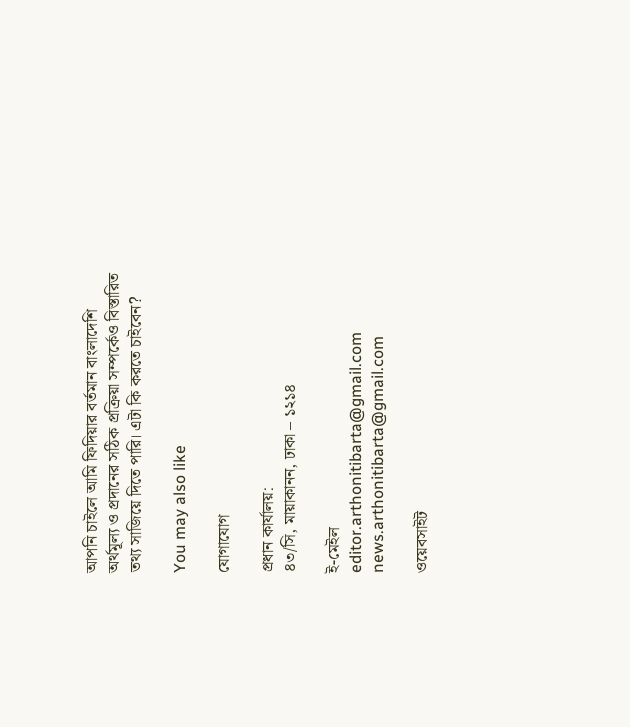আপনি চাইলে আমি ফিদিয়ার বর্তমান বাংলাদেশি অর্থমূল্য ও প্রদানের সঠিক প্রক্রিয়া সম্পর্কেও বিস্তারিত তথ্য সাজিয়ে দিতে পারি। এটা কি করতে চাইবেন?

You may also like

যোগাযোগ

প্রধান কার্যালয়:
৪৩/সি, মায়াকানন, ঢাকা – ১২১৪

ই-মেইল
editor.arthonitibarta@gmail.com
news.arthonitibarta@gmail.com

ওয়েবসাইট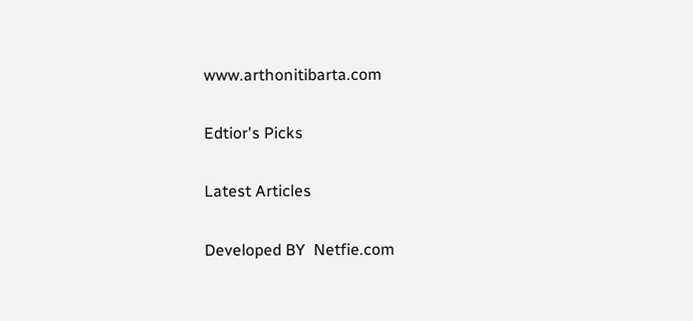www.arthonitibarta.com

Edtior's Picks

Latest Articles

Developed BY  Netfie.com